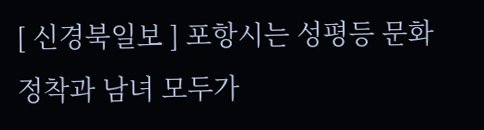[ 신경북일보 ] 포항시는 성평등 문화 정착과 남녀 모두가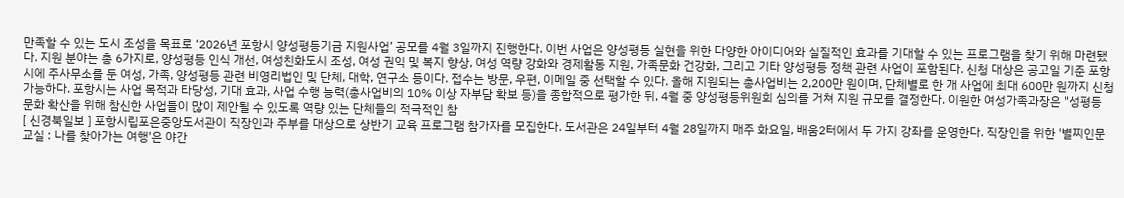만족할 수 있는 도시 조성을 목표로 ‘2026년 포항시 양성평등기금 지원사업’ 공모를 4월 3일까지 진행한다. 이번 사업은 양성평등 실현을 위한 다양한 아이디어와 실질적인 효과를 기대할 수 있는 프로그램을 찾기 위해 마련됐다. 지원 분야는 총 6가지로, 양성평등 인식 개선, 여성친화도시 조성, 여성 권익 및 복지 향상, 여성 역량 강화와 경제활동 지원, 가족문화 건강화, 그리고 기타 양성평등 정책 관련 사업이 포함된다. 신청 대상은 공고일 기준 포항시에 주사무소를 둔 여성, 가족, 양성평등 관련 비영리법인 및 단체, 대학, 연구소 등이다. 접수는 방문, 우편, 이메일 중 선택할 수 있다. 올해 지원되는 총사업비는 2,200만 원이며, 단체별로 한 개 사업에 최대 600만 원까지 신청 가능하다. 포항시는 사업 목적과 타당성, 기대 효과, 사업 수행 능력(총사업비의 10% 이상 자부담 확보 등)을 종합적으로 평가한 뒤, 4월 중 양성평등위원회 심의를 거쳐 지원 규모를 결정한다. 이원한 여성가족과장은 "성평등 문화 확산을 위해 참신한 사업들이 많이 제안될 수 있도록 역량 있는 단체들의 적극적인 참
[ 신경북일보 ] 포항시립포은중앙도서관이 직장인과 주부를 대상으로 상반기 교육 프로그램 참가자를 모집한다. 도서관은 24일부터 4월 28일까지 매주 화요일, 배움2터에서 두 가지 강좌를 운영한다. 직장인을 위한 '별찌인문교실 : 나를 찾아가는 여행'은 야간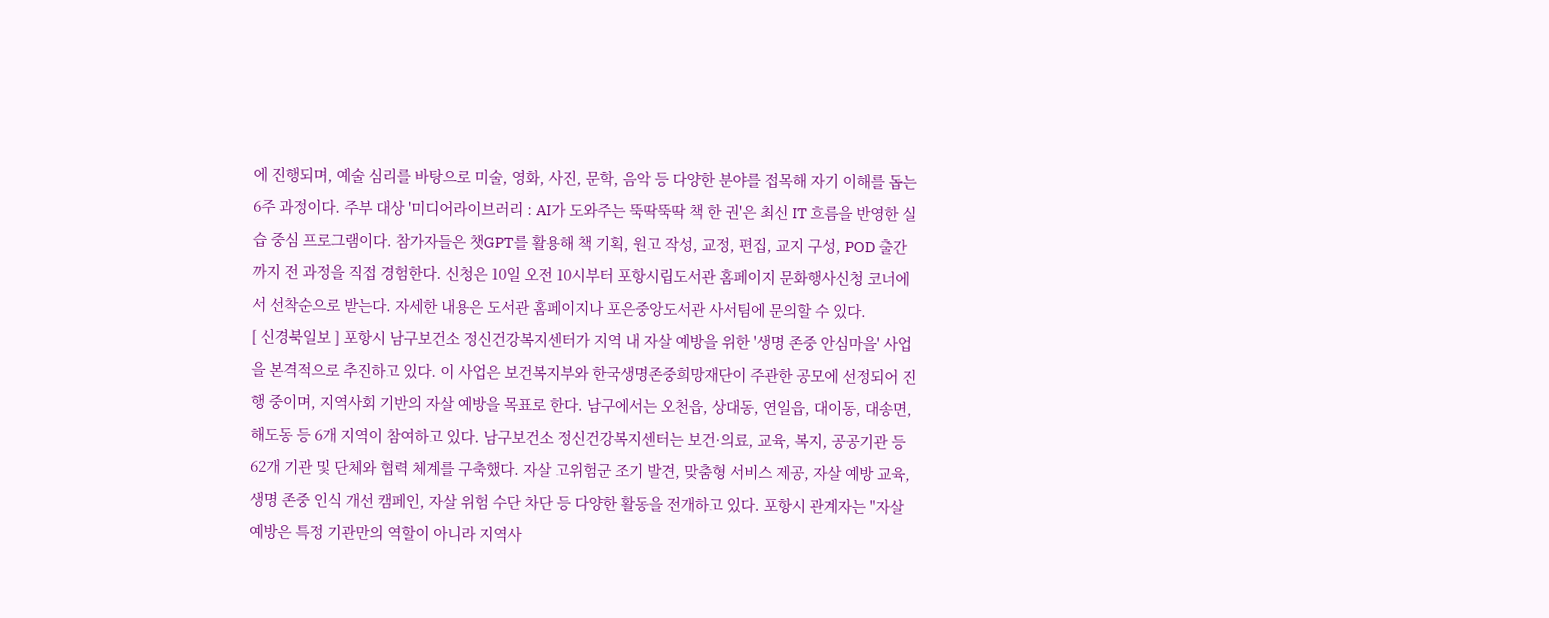에 진행되며, 예술 심리를 바탕으로 미술, 영화, 사진, 문학, 음악 등 다양한 분야를 접목해 자기 이해를 돕는 6주 과정이다. 주부 대상 '미디어라이브러리 : AI가 도와주는 뚝딱뚝딱 책 한 권'은 최신 IT 흐름을 반영한 실습 중심 프로그램이다. 참가자들은 챗GPT를 활용해 책 기획, 원고 작성, 교정, 편집, 교지 구성, POD 출간까지 전 과정을 직접 경험한다. 신청은 10일 오전 10시부터 포항시립도서관 홈페이지 문화행사신청 코너에서 선착순으로 받는다. 자세한 내용은 도서관 홈페이지나 포은중앙도서관 사서팀에 문의할 수 있다.
[ 신경북일보 ] 포항시 남구보건소 정신건강복지센터가 지역 내 자살 예방을 위한 '생명 존중 안심마을' 사업을 본격적으로 추진하고 있다. 이 사업은 보건복지부와 한국생명존중희망재단이 주관한 공모에 선정되어 진행 중이며, 지역사회 기반의 자살 예방을 목표로 한다. 남구에서는 오천읍, 상대동, 연일읍, 대이동, 대송면, 해도동 등 6개 지역이 참여하고 있다. 남구보건소 정신건강복지센터는 보건·의료, 교육, 복지, 공공기관 등 62개 기관 및 단체와 협력 체계를 구축했다. 자살 고위험군 조기 발견, 맞춤형 서비스 제공, 자살 예방 교육, 생명 존중 인식 개선 캠페인, 자살 위험 수단 차단 등 다양한 활동을 전개하고 있다. 포항시 관계자는 "자살 예방은 특정 기관만의 역할이 아니라 지역사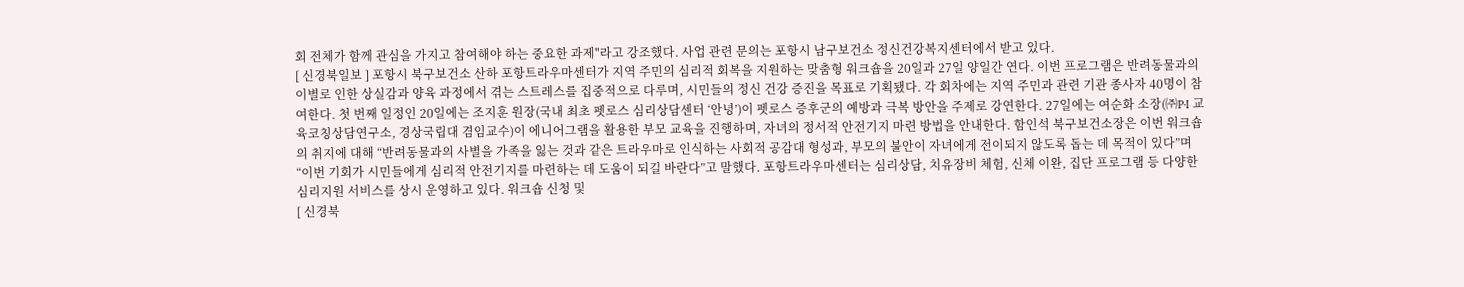회 전체가 함께 관심을 가지고 참여해야 하는 중요한 과제"라고 강조했다. 사업 관련 문의는 포항시 남구보건소 정신건강복지센터에서 받고 있다.
[ 신경북일보 ] 포항시 북구보건소 산하 포항트라우마센터가 지역 주민의 심리적 회복을 지원하는 맞춤형 워크숍을 20일과 27일 양일간 연다. 이번 프로그램은 반려동물과의 이별로 인한 상실감과 양육 과정에서 겪는 스트레스를 집중적으로 다루며, 시민들의 정신 건강 증진을 목표로 기획됐다. 각 회차에는 지역 주민과 관련 기관 종사자 40명이 참여한다. 첫 번째 일정인 20일에는 조지훈 원장(국내 최초 펫로스 심리상담센터 ‘안녕’)이 펫로스 증후군의 예방과 극복 방안을 주제로 강연한다. 27일에는 여순화 소장(㈜P·I 교육코칭상담연구소, 경상국립대 겸임교수)이 에니어그램을 활용한 부모 교육을 진행하며, 자녀의 정서적 안전기지 마련 방법을 안내한다. 함인석 북구보건소장은 이번 워크숍의 취지에 대해 “반려동물과의 사별을 가족을 잃는 것과 같은 트라우마로 인식하는 사회적 공감대 형성과, 부모의 불안이 자녀에게 전이되지 않도록 돕는 데 목적이 있다”며 “이번 기회가 시민들에게 심리적 안전기지를 마련하는 데 도움이 되길 바란다”고 말했다. 포항트라우마센터는 심리상담, 치유장비 체험, 신체 이완, 집단 프로그램 등 다양한 심리지원 서비스를 상시 운영하고 있다. 워크숍 신청 및
[ 신경북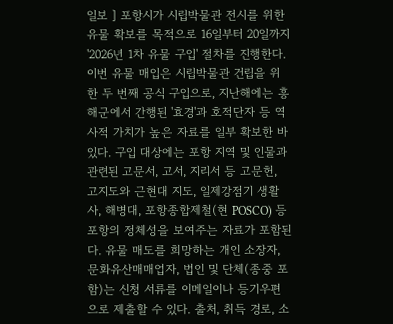일보 ] 포항시가 시립박물관 전시를 위한 유물 확보를 목적으로 16일부터 20일까지 '2026년 1차 유물 구입' 절차를 진행한다. 이번 유물 매입은 시립박물관 건립을 위한 두 번째 공식 구입으로, 지난해에는 흥해군에서 간행된 '효경'과 호적단자 등 역사적 가치가 높은 자료를 일부 확보한 바 있다. 구입 대상에는 포항 지역 및 인물과 관련된 고문서, 고서, 지리서 등 고문헌, 고지도와 근현대 지도, 일제강점기 생활사, 해병대, 포항종합제철(현 POSCO) 등 포항의 정체성을 보여주는 자료가 포함된다. 유물 매도를 희망하는 개인 소장자, 문화유산매매업자, 법인 및 단체(종중 포함)는 신청 서류를 이메일이나 등기우편으로 제출할 수 있다. 출처, 취득 경로, 소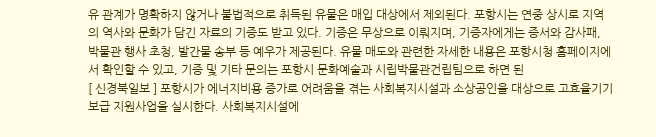유 관계가 명확하지 않거나 불법적으로 취득된 유물은 매입 대상에서 제외된다. 포항시는 연중 상시로 지역의 역사와 문화가 담긴 자료의 기증도 받고 있다. 기증은 무상으로 이뤄지며, 기증자에게는 증서와 감사패, 박물관 행사 초청, 발간물 송부 등 예우가 제공된다. 유물 매도와 관련한 자세한 내용은 포항시청 홈페이지에서 확인할 수 있고, 기증 및 기타 문의는 포항시 문화예술과 시립박물관건립팀으로 하면 된
[ 신경북일보 ] 포항시가 에너지비용 증가로 어려움을 겪는 사회복지시설과 소상공인을 대상으로 고효율기기 보급 지원사업을 실시한다. 사회복지시설에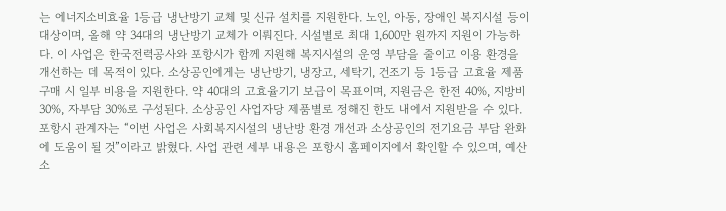는 에너지소비효율 1등급 냉난방기 교체 및 신규 설치를 지원한다. 노인, 아동, 장애인 복지시설 등이 대상이며, 올해 약 34대의 냉난방기 교체가 이뤄진다. 시설별로 최대 1,600만 원까지 지원이 가능하다. 이 사업은 한국전력공사와 포항시가 함께 지원해 복지시설의 운영 부담을 줄이고 이용 환경을 개선하는 데 목적이 있다. 소상공인에게는 냉난방기, 냉장고, 세탁기, 건조기 등 1등급 고효율 제품 구매 시 일부 비용을 지원한다. 약 40대의 고효율기기 보급이 목표이며, 지원금은 한전 40%, 지방비 30%, 자부담 30%로 구성된다. 소상공인 사업자당 제품별로 정해진 한도 내에서 지원받을 수 있다. 포항시 관계자는 “이번 사업은 사회복지시설의 냉난방 환경 개선과 소상공인의 전기요금 부담 완화에 도움이 될 것”이라고 밝혔다. 사업 관련 세부 내용은 포항시 홈페이지에서 확인할 수 있으며, 예산 소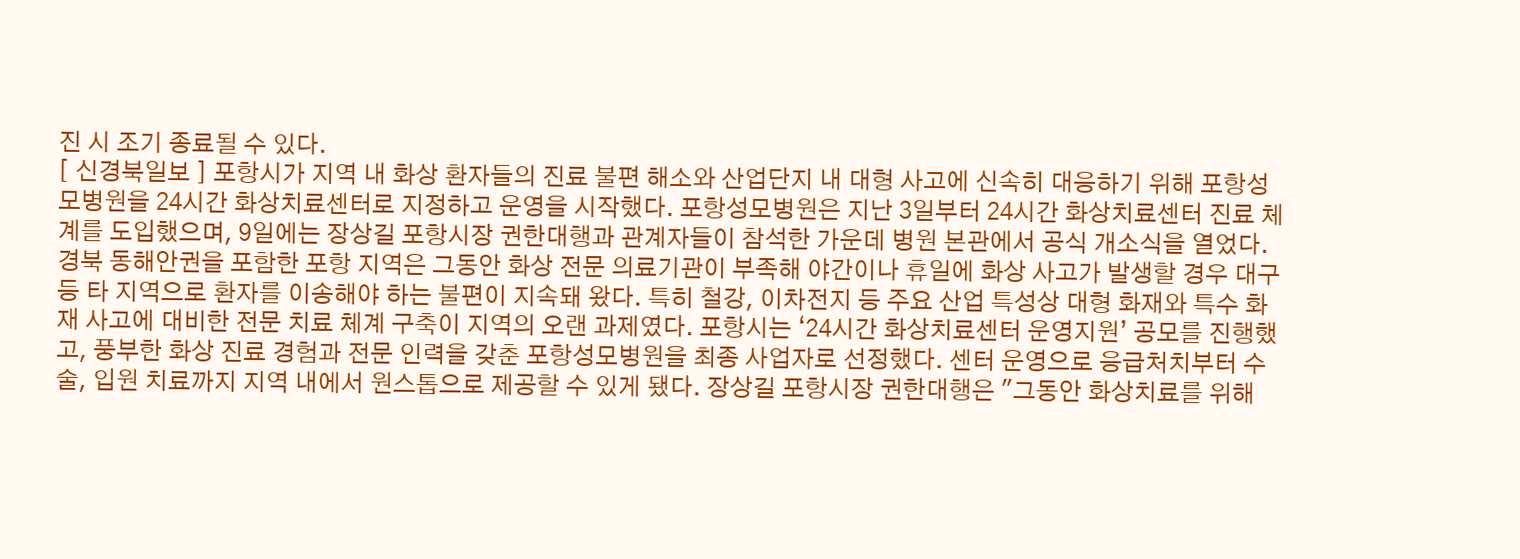진 시 조기 종료될 수 있다.
[ 신경북일보 ] 포항시가 지역 내 화상 환자들의 진료 불편 해소와 산업단지 내 대형 사고에 신속히 대응하기 위해 포항성모병원을 24시간 화상치료센터로 지정하고 운영을 시작했다. 포항성모병원은 지난 3일부터 24시간 화상치료센터 진료 체계를 도입했으며, 9일에는 장상길 포항시장 권한대행과 관계자들이 참석한 가운데 병원 본관에서 공식 개소식을 열었다. 경북 동해안권을 포함한 포항 지역은 그동안 화상 전문 의료기관이 부족해 야간이나 휴일에 화상 사고가 발생할 경우 대구 등 타 지역으로 환자를 이송해야 하는 불편이 지속돼 왔다. 특히 철강, 이차전지 등 주요 산업 특성상 대형 화재와 특수 화재 사고에 대비한 전문 치료 체계 구축이 지역의 오랜 과제였다. 포항시는 ‘24시간 화상치료센터 운영지원’ 공모를 진행했고, 풍부한 화상 진료 경험과 전문 인력을 갖춘 포항성모병원을 최종 사업자로 선정했다. 센터 운영으로 응급처치부터 수술, 입원 치료까지 지역 내에서 원스톱으로 제공할 수 있게 됐다. 장상길 포항시장 권한대행은 "그동안 화상치료를 위해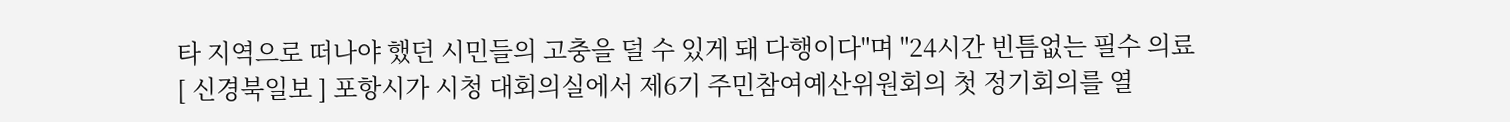타 지역으로 떠나야 했던 시민들의 고충을 덜 수 있게 돼 다행이다"며 "24시간 빈틈없는 필수 의료
[ 신경북일보 ] 포항시가 시청 대회의실에서 제6기 주민참여예산위원회의 첫 정기회의를 열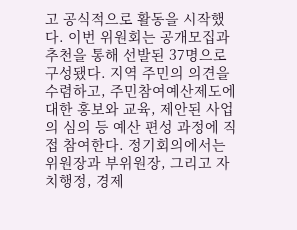고 공식적으로 활동을 시작했다. 이번 위원회는 공개모집과 추천을 통해 선발된 37명으로 구성됐다. 지역 주민의 의견을 수렴하고, 주민참여예산제도에 대한 홍보와 교육, 제안된 사업의 심의 등 예산 편성 과정에 직접 참여한다. 정기회의에서는 위원장과 부위원장, 그리고 자치행정, 경제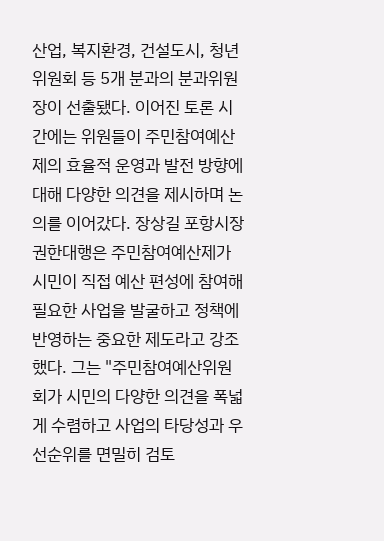산업, 복지환경, 건설도시, 청년위원회 등 5개 분과의 분과위원장이 선출됐다. 이어진 토론 시간에는 위원들이 주민참여예산제의 효율적 운영과 발전 방향에 대해 다양한 의견을 제시하며 논의를 이어갔다. 장상길 포항시장 권한대행은 주민참여예산제가 시민이 직접 예산 편성에 참여해 필요한 사업을 발굴하고 정책에 반영하는 중요한 제도라고 강조했다. 그는 "주민참여예산위원회가 시민의 다양한 의견을 폭넓게 수렴하고 사업의 타당성과 우선순위를 면밀히 검토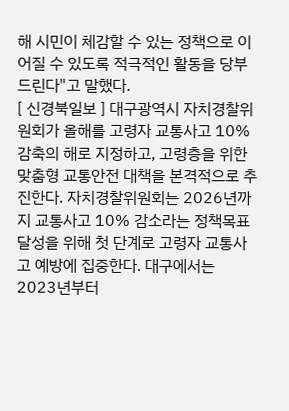해 시민이 체감할 수 있는 정책으로 이어질 수 있도록 적극적인 활동을 당부드린다"고 말했다.
[ 신경북일보 ] 대구광역시 자치경찰위원회가 올해를 고령자 교통사고 10% 감축의 해로 지정하고, 고령층을 위한 맞춤형 교통안전 대책을 본격적으로 추진한다. 자치경찰위원회는 2026년까지 교통사고 10% 감소라는 정책목표 달성을 위해 첫 단계로 고령자 교통사고 예방에 집중한다. 대구에서는 2023년부터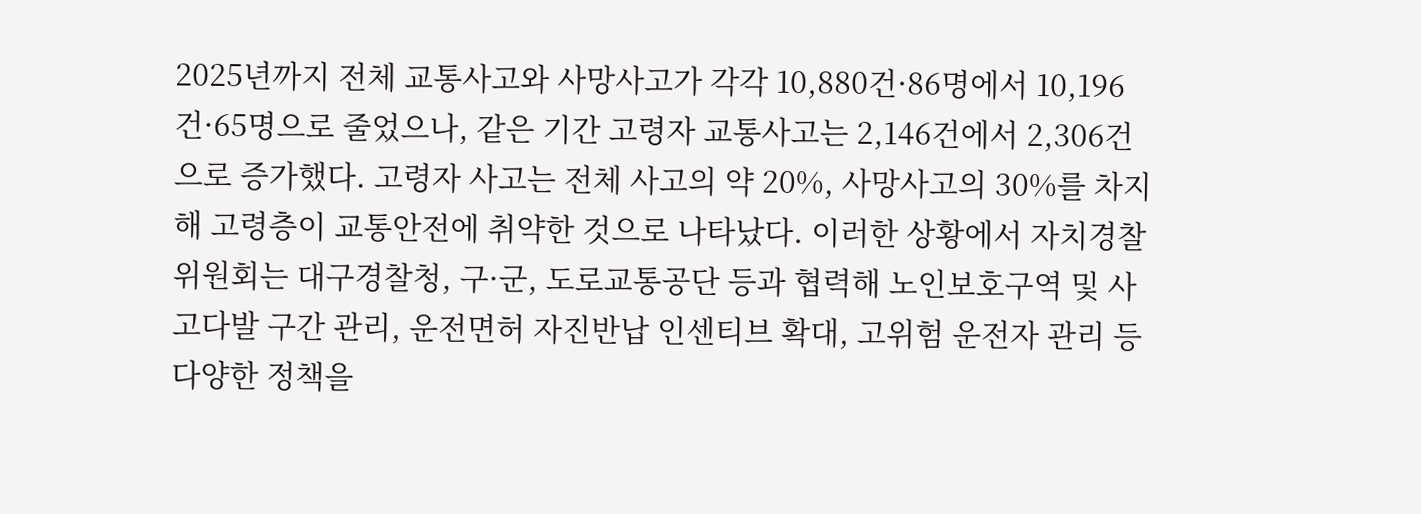2025년까지 전체 교통사고와 사망사고가 각각 10,880건·86명에서 10,196건·65명으로 줄었으나, 같은 기간 고령자 교통사고는 2,146건에서 2,306건으로 증가했다. 고령자 사고는 전체 사고의 약 20%, 사망사고의 30%를 차지해 고령층이 교통안전에 취약한 것으로 나타났다. 이러한 상황에서 자치경찰위원회는 대구경찰청, 구·군, 도로교통공단 등과 협력해 노인보호구역 및 사고다발 구간 관리, 운전면허 자진반납 인센티브 확대, 고위험 운전자 관리 등 다양한 정책을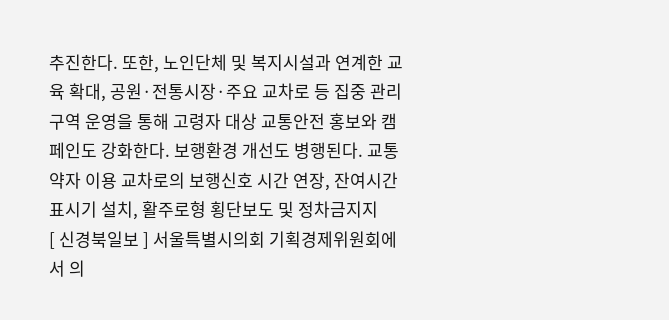추진한다. 또한, 노인단체 및 복지시설과 연계한 교육 확대, 공원·전통시장·주요 교차로 등 집중 관리구역 운영을 통해 고령자 대상 교통안전 홍보와 캠페인도 강화한다. 보행환경 개선도 병행된다. 교통약자 이용 교차로의 보행신호 시간 연장, 잔여시간 표시기 설치, 활주로형 횡단보도 및 정차금지지
[ 신경북일보 ] 서울특별시의회 기획경제위원회에서 의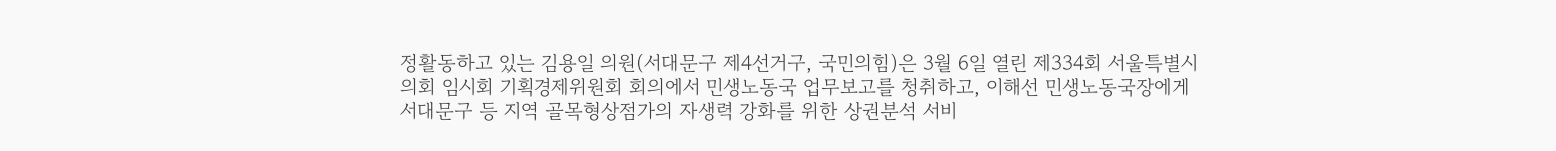정활동하고 있는 김용일 의원(서대문구 제4선거구, 국민의힘)은 3월 6일 열린 제334회 서울특별시의회 임시회 기획경제위원회 회의에서 민생노동국 업무보고를 청취하고, 이해선 민생노동국장에게 서대문구 등 지역 골목형상점가의 자생력 강화를 위한 상권분석 서비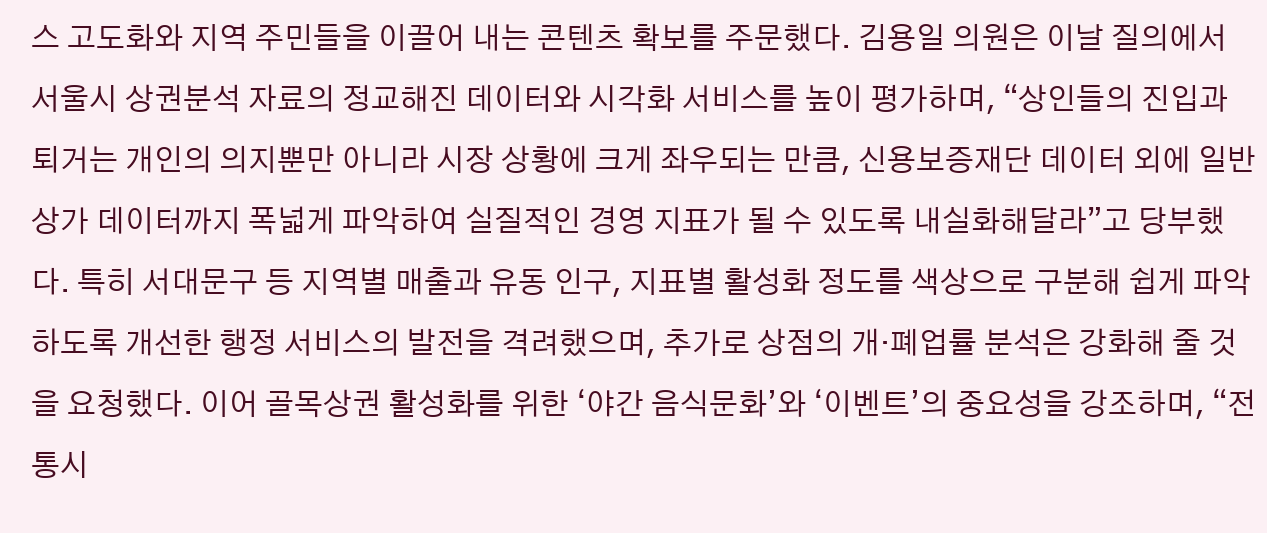스 고도화와 지역 주민들을 이끌어 내는 콘텐츠 확보를 주문했다. 김용일 의원은 이날 질의에서 서울시 상권분석 자료의 정교해진 데이터와 시각화 서비스를 높이 평가하며, “상인들의 진입과 퇴거는 개인의 의지뿐만 아니라 시장 상황에 크게 좌우되는 만큼, 신용보증재단 데이터 외에 일반 상가 데이터까지 폭넓게 파악하여 실질적인 경영 지표가 될 수 있도록 내실화해달라”고 당부했다. 특히 서대문구 등 지역별 매출과 유동 인구, 지표별 활성화 정도를 색상으로 구분해 쉽게 파악하도록 개선한 행정 서비스의 발전을 격려했으며, 추가로 상점의 개·폐업률 분석은 강화해 줄 것을 요청했다. 이어 골목상권 활성화를 위한 ‘야간 음식문화’와 ‘이벤트’의 중요성을 강조하며, “전통시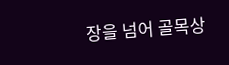장을 넘어 골목상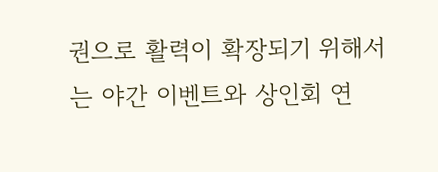권으로 활력이 확장되기 위해서는 야간 이벤트와 상인회 연